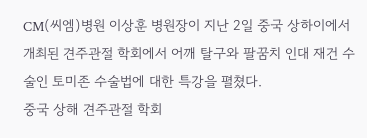CM(씨엠)병원 이상훈 병원장이 지난 2일 중국 상하이에서 개최된 견주관절 학회에서 어깨 탈구와 팔꿈치 인대 재건 수술인 토미존 수술법에 대한 특강을 펼쳤다.
중국 상해 견주관절 학회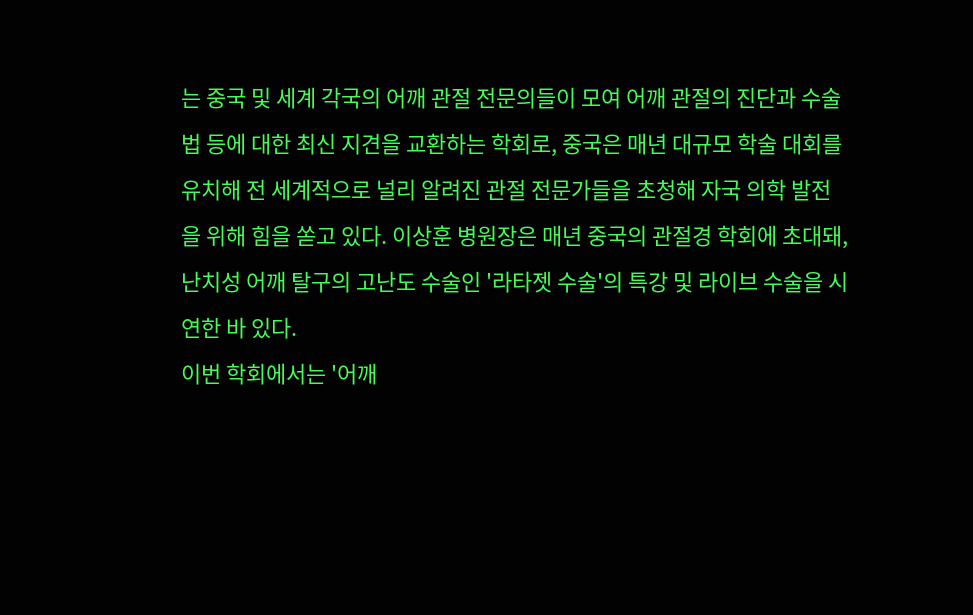는 중국 및 세계 각국의 어깨 관절 전문의들이 모여 어깨 관절의 진단과 수술법 등에 대한 최신 지견을 교환하는 학회로, 중국은 매년 대규모 학술 대회를 유치해 전 세계적으로 널리 알려진 관절 전문가들을 초청해 자국 의학 발전을 위해 힘을 쏟고 있다. 이상훈 병원장은 매년 중국의 관절경 학회에 초대돼, 난치성 어깨 탈구의 고난도 수술인 '라타젯 수술'의 특강 및 라이브 수술을 시연한 바 있다.
이번 학회에서는 '어깨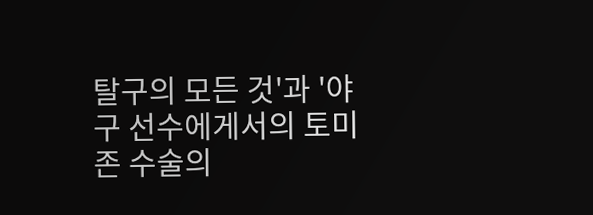탈구의 모든 것'과 '야구 선수에게서의 토미존 수술의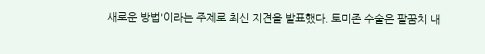새로운 방법'이라는 주제로 최신 지견을 발표했다. 토미존 수술은 팔꿈치 내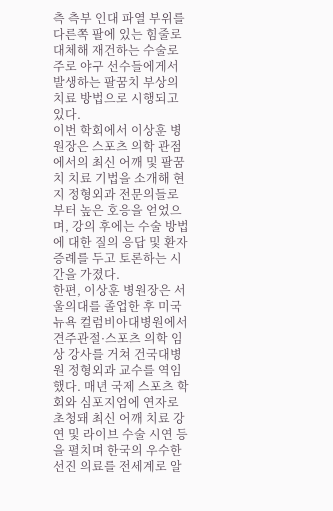측 측부 인대 파열 부위를 다른쪽 팔에 있는 힘줄로 대체해 재건하는 수술로 주로 야구 선수들에게서 발생하는 팔꿈치 부상의 치료 방법으로 시행되고 있다.
이번 학회에서 이상훈 병원장은 스포츠 의학 관점에서의 최신 어깨 및 팔꿈치 치료 기법을 소개해 현지 정형외과 전문의들로부터 높은 호응을 얻었으며, 강의 후에는 수술 방법에 대한 질의 응답 및 환자 증례를 두고 토론하는 시간을 가졌다.
한편, 이상훈 병원장은 서울의대를 졸업한 후 미국 뉴욕 컬럼비아대병원에서 견주관절·스포츠 의학 임상 강사를 거쳐 건국대병원 정형외과 교수를 역임했다. 매년 국제 스포츠 학회와 심포지엄에 연자로 초청돼 최신 어깨 치료 강연 및 라이브 수술 시연 등을 펼치며 한국의 우수한 선진 의료를 전세계로 알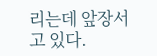리는데 앞장서고 있다.